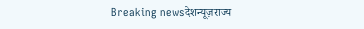Breaking newsदेशन्यूज़राज्य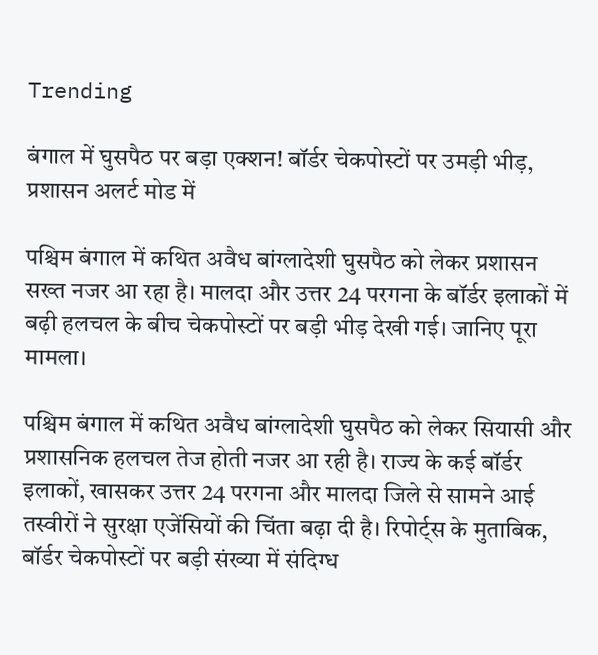Trending

बंगाल में घुसपैठ पर बड़ा एक्शन! बॉर्डर चेकपोस्टों पर उमड़ी भीड़, प्रशासन अलर्ट मोड में

पश्चिम बंगाल में कथित अवैध बांग्लादेशी घुसपैठ को लेकर प्रशासन सख्त नजर आ रहा है। मालदा और उत्तर 24 परगना के बॉर्डर इलाकों में बढ़ी हलचल के बीच चेकपोस्टों पर बड़ी भीड़ देखी गई। जानिए पूरा मामला।

पश्चिम बंगाल में कथित अवैध बांग्लादेशी घुसपैठ को लेकर सियासी और प्रशासनिक हलचल तेज होती नजर आ रही है। राज्य के कई बॉर्डर इलाकों, खासकर उत्तर 24 परगना और मालदा जिले से सामने आई तस्वीरों ने सुरक्षा एजेंसियों की चिंता बढ़ा दी है। रिपोर्ट्स के मुताबिक, बॉर्डर चेकपोस्टों पर बड़ी संख्या में संदिग्ध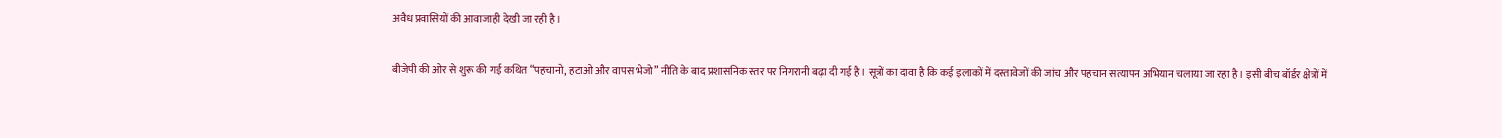अवैध प्रवासियों की आवाजाही देखी जा रही है।

बीजेपी की ओर से शुरू की गई कथित “पहचानो, हटाओ और वापस भेजो” नीति के बाद प्रशासनिक स्तर पर निगरानी बढ़ा दी गई है। सूत्रों का दावा है कि कई इलाकों में दस्तावेजों की जांच और पहचान सत्यापन अभियान चलाया जा रहा है। इसी बीच बॉर्डर क्षेत्रों में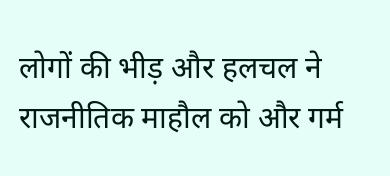लोगों की भीड़ और हलचल ने राजनीतिक माहौल को और गर्म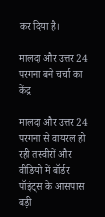कर दिया है।

मालदा और उत्तर 24 परगना बने चर्चा का केंद्र

मालदा और उत्तर 24 परगना से वायरल हो रही तस्वीरों और वीडियो में बॉर्डर पॉइंट्स के आसपास बड़ी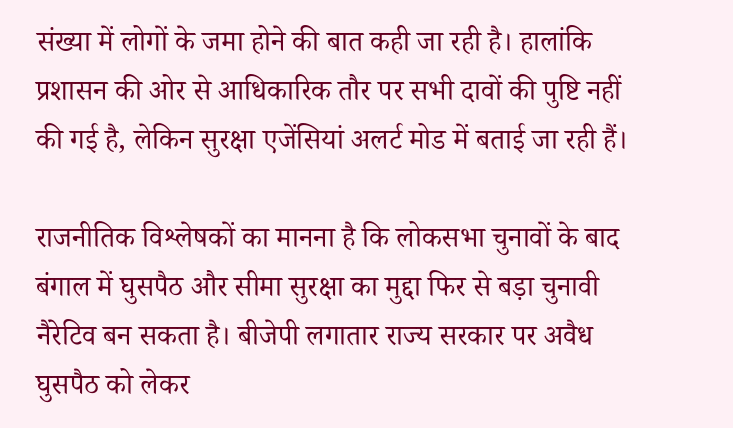संख्या में लोगों के जमा होने की बात कही जा रही है। हालांकि प्रशासन की ओर से आधिकारिक तौर पर सभी दावों की पुष्टि नहीं की गई है, लेकिन सुरक्षा एजेंसियां अलर्ट मोड में बताई जा रही हैं।

राजनीतिक विश्लेषकों का मानना है कि लोकसभा चुनावों के बाद बंगाल में घुसपैठ और सीमा सुरक्षा का मुद्दा फिर से बड़ा चुनावी नैरेटिव बन सकता है। बीजेपी लगातार राज्य सरकार पर अवैध घुसपैठ को लेकर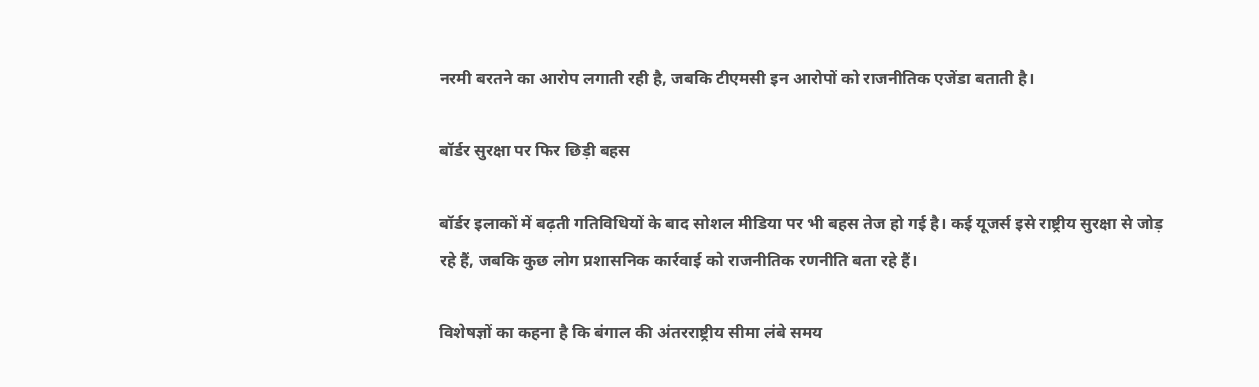नरमी बरतने का आरोप लगाती रही है, जबकि टीएमसी इन आरोपों को राजनीतिक एजेंडा बताती है।

बॉर्डर सुरक्षा पर फिर छिड़ी बहस

बॉर्डर इलाकों में बढ़ती गतिविधियों के बाद सोशल मीडिया पर भी बहस तेज हो गई है। कई यूजर्स इसे राष्ट्रीय सुरक्षा से जोड़ रहे हैं, जबकि कुछ लोग प्रशासनिक कार्रवाई को राजनीतिक रणनीति बता रहे हैं।

विशेषज्ञों का कहना है कि बंगाल की अंतरराष्ट्रीय सीमा लंबे समय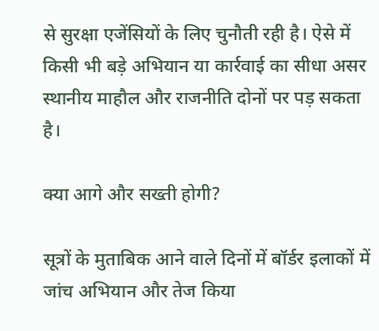से सुरक्षा एजेंसियों के लिए चुनौती रही है। ऐसे में किसी भी बड़े अभियान या कार्रवाई का सीधा असर स्थानीय माहौल और राजनीति दोनों पर पड़ सकता है।

क्या आगे और सख्ती होगी?

सूत्रों के मुताबिक आने वाले दिनों में बॉर्डर इलाकों में जांच अभियान और तेज किया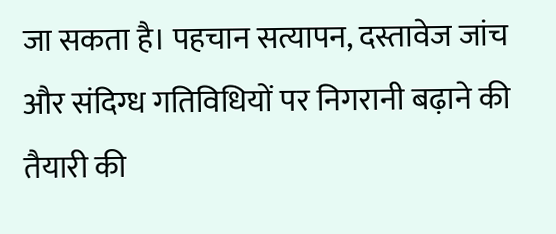जा सकता है। पहचान सत्यापन, दस्तावेज जांच और संदिग्ध गतिविधियों पर निगरानी बढ़ाने की तैयारी की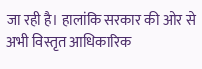जा रही है। हालांकि सरकार की ओर से अभी विस्तृत आधिकारिक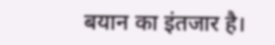बयान का इंतजार है।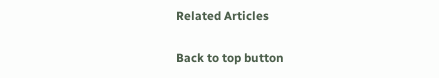Related Articles

Back to top button